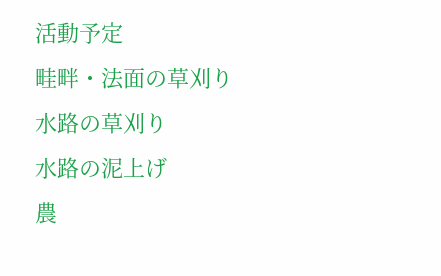活動予定
畦畔・法面の草刈り
水路の草刈り
水路の泥上げ
農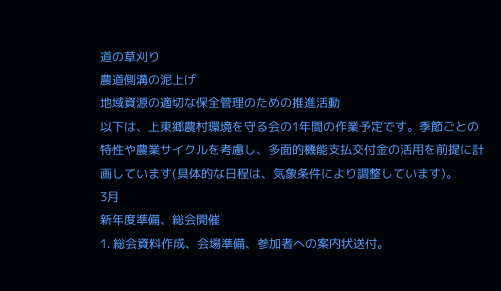道の草刈り
農道側溝の泥上げ
地域資源の適切な保全管理のための推進活動
以下は、上東郷農村環境を守る会の1年間の作業予定です。季節ごとの特性や農業サイクルを考慮し、多面的機能支払交付金の活用を前提に計画しています(具体的な日程は、気象条件により調整しています)。
3月
新年度準備、総会開催
1. 総会資料作成、会場準備、参加者への案内状送付。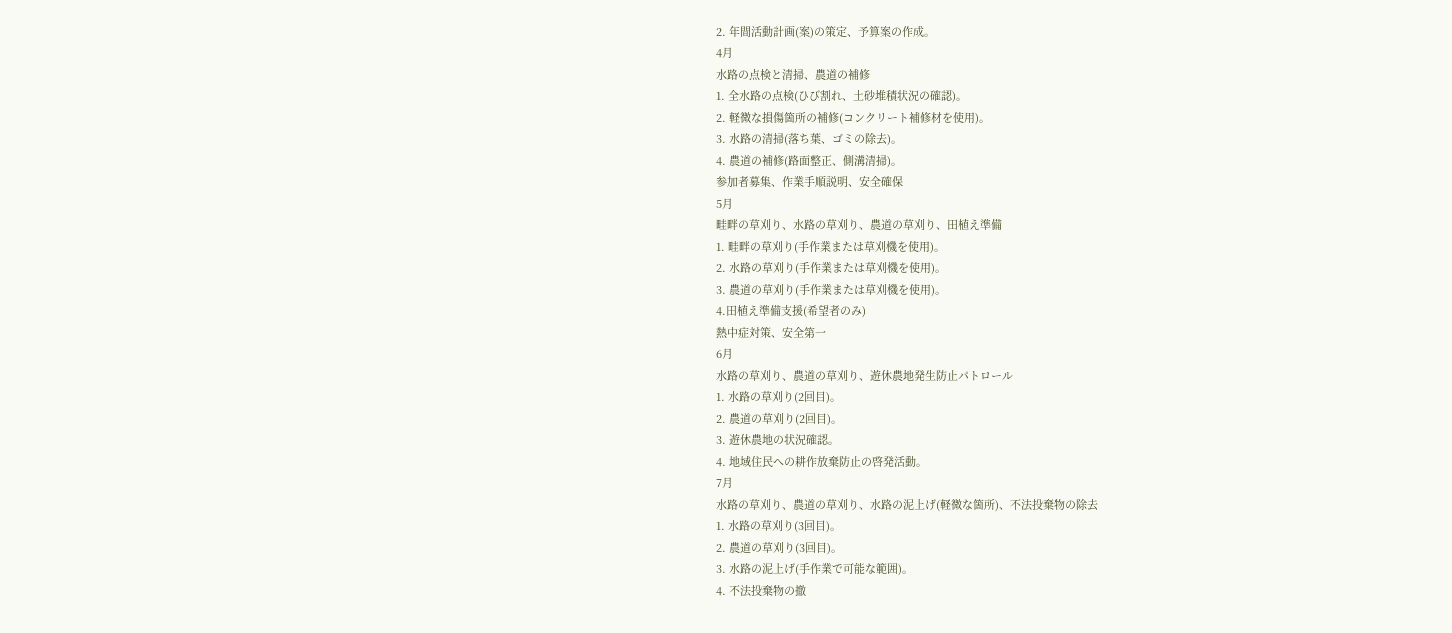2. 年間活動計画(案)の策定、予算案の作成。
4月
水路の点検と清掃、農道の補修
1. 全水路の点検(ひび割れ、土砂堆積状況の確認)。
2. 軽微な損傷箇所の補修(コンクリート補修材を使用)。
3. 水路の清掃(落ち葉、ゴミの除去)。
4. 農道の補修(路面整正、側溝清掃)。
参加者募集、作業手順説明、安全確保
5月
畦畔の草刈り、水路の草刈り、農道の草刈り、田植え準備
1. 畦畔の草刈り(手作業または草刈機を使用)。
2. 水路の草刈り(手作業または草刈機を使用)。
3. 農道の草刈り(手作業または草刈機を使用)。
4.田植え準備支援(希望者のみ)
熱中症対策、安全第一
6月
水路の草刈り、農道の草刈り、遊休農地発生防止パトロール
1. 水路の草刈り(2回目)。
2. 農道の草刈り(2回目)。
3. 遊休農地の状況確認。
4. 地域住民への耕作放棄防止の啓発活動。
7月
水路の草刈り、農道の草刈り、水路の泥上げ(軽微な箇所)、不法投棄物の除去
1. 水路の草刈り(3回目)。
2. 農道の草刈り(3回目)。
3. 水路の泥上げ(手作業で可能な範囲)。
4. 不法投棄物の撤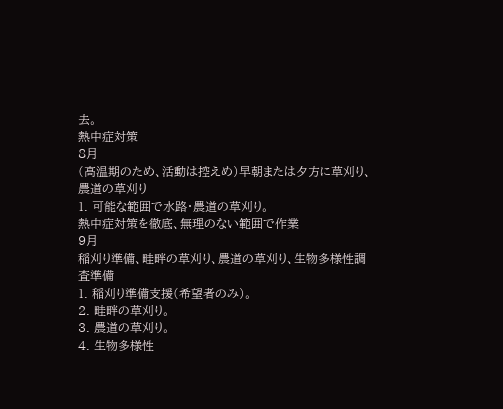去。
熱中症対策
8月
(高温期のため、活動は控えめ)早朝または夕方に草刈り、農道の草刈り
1. 可能な範囲で水路・農道の草刈り。
熱中症対策を徹底、無理のない範囲で作業
9月
稲刈り準備、畦畔の草刈り、農道の草刈り、生物多様性調査準備
1. 稲刈り準備支援(希望者のみ)。
2. 畦畔の草刈り。
3. 農道の草刈り。
4. 生物多様性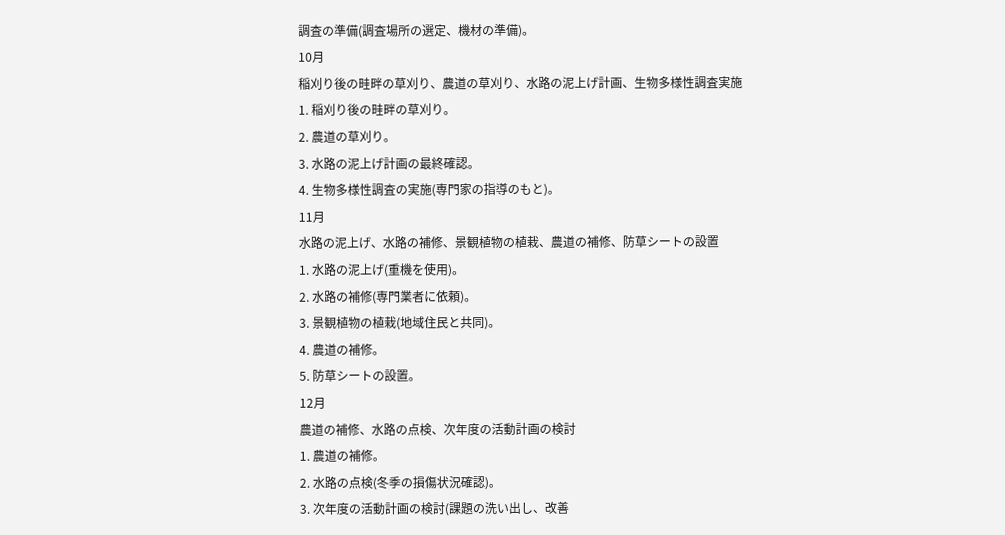調査の準備(調査場所の選定、機材の準備)。
10月
稲刈り後の畦畔の草刈り、農道の草刈り、水路の泥上げ計画、生物多様性調査実施
1. 稲刈り後の畦畔の草刈り。
2. 農道の草刈り。
3. 水路の泥上げ計画の最終確認。
4. 生物多様性調査の実施(専門家の指導のもと)。
11月
水路の泥上げ、水路の補修、景観植物の植栽、農道の補修、防草シートの設置
1. 水路の泥上げ(重機を使用)。
2. 水路の補修(専門業者に依頼)。
3. 景観植物の植栽(地域住民と共同)。
4. 農道の補修。
5. 防草シートの設置。
12月
農道の補修、水路の点検、次年度の活動計画の検討
1. 農道の補修。
2. 水路の点検(冬季の損傷状況確認)。
3. 次年度の活動計画の検討(課題の洗い出し、改善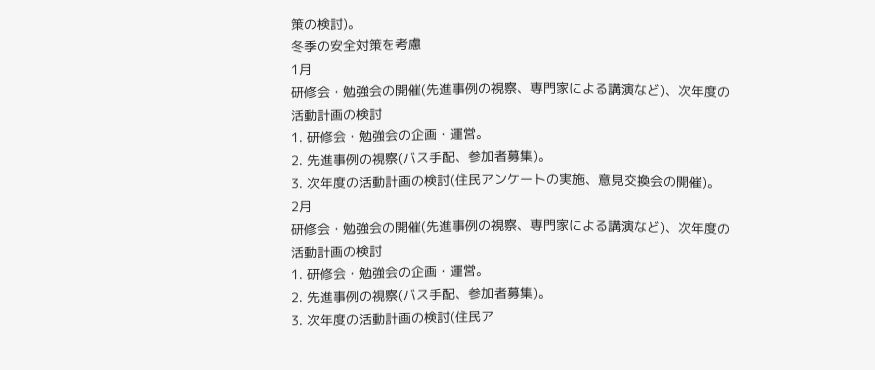策の検討)。
冬季の安全対策を考慮
1月
研修会・勉強会の開催(先進事例の視察、専門家による講演など)、次年度の活動計画の検討
1. 研修会・勉強会の企画・運営。
2. 先進事例の視察(バス手配、参加者募集)。
3. 次年度の活動計画の検討(住民アンケートの実施、意見交換会の開催)。
2月
研修会・勉強会の開催(先進事例の視察、専門家による講演など)、次年度の活動計画の検討
1. 研修会・勉強会の企画・運営。
2. 先進事例の視察(バス手配、参加者募集)。
3. 次年度の活動計画の検討(住民ア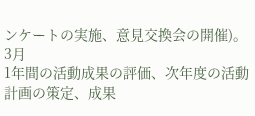ンケートの実施、意見交換会の開催)。
3月
1年間の活動成果の評価、次年度の活動計画の策定、成果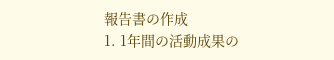報告書の作成
1. 1年間の活動成果の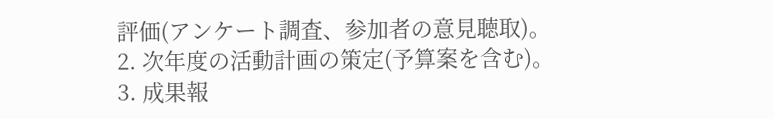評価(アンケート調査、参加者の意見聴取)。
2. 次年度の活動計画の策定(予算案を含む)。
3. 成果報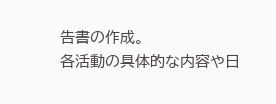告書の作成。
各活動の具体的な内容や日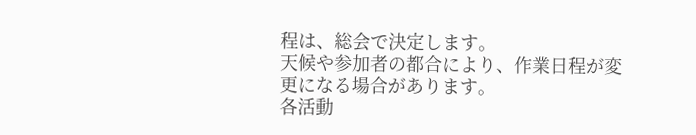程は、総会で決定します。
天候や参加者の都合により、作業日程が変更になる場合があります。
各活動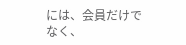には、会員だけでなく、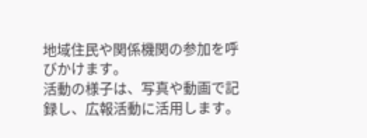地域住民や関係機関の参加を呼びかけます。
活動の様子は、写真や動画で記録し、広報活動に活用します。